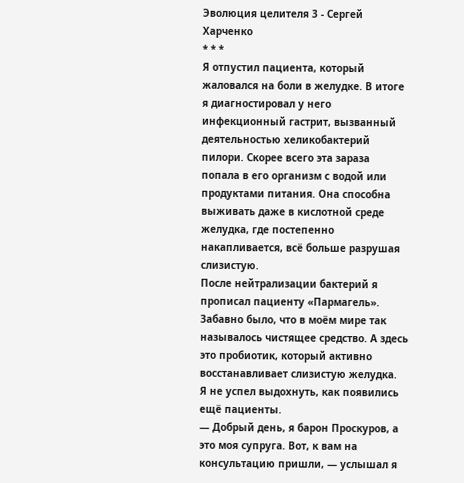Эволюция целителя 3 - Сергей Харченко
* * *
Я отпустил пациента, который жаловался на боли в желудке. В итоге я диагностировал у него инфекционный гастрит, вызванный деятельностью хеликобактерий пилори. Скорее всего эта зараза попала в его организм с водой или продуктами питания. Она способна выживать даже в кислотной среде желудка, где постепенно накапливается, всё больше разрушая слизистую.
После нейтрализации бактерий я прописал пациенту «Пармагель». Забавно было, что в моём мире так называлось чистящее средство. А здесь это пробиотик, который активно восстанавливает слизистую желудка.
Я не успел выдохнуть, как появились ещё пациенты.
— Добрый день, я барон Проскуров, а это моя супруга. Вот, к вам на консультацию пришли, — услышал я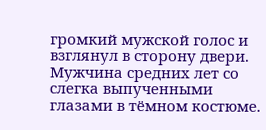громкий мужской голос и взглянул в сторону двери.
Мужчина средних лет со слегка выпученными глазами в тёмном костюме.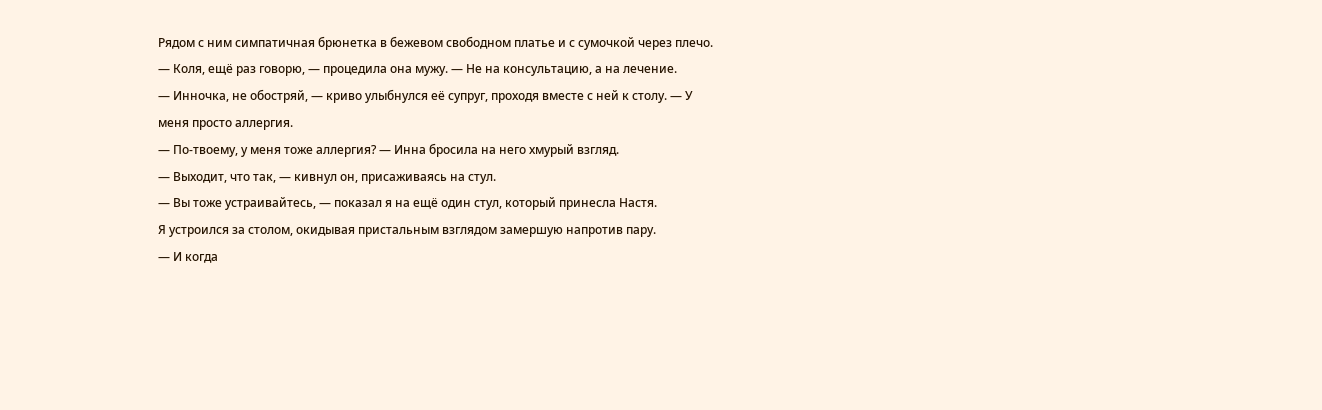Рядом с ним симпатичная брюнетка в бежевом свободном платье и с сумочкой через плечо.
— Коля, ещё раз говорю, — процедила она мужу. — Не на консультацию, а на лечение.
— Инночка, не обостряй, — криво улыбнулся её супруг, проходя вместе с ней к столу. — У меня просто аллергия.
— По-твоему, у меня тоже аллергия? — Инна бросила на него хмурый взгляд.
— Выходит, что так, — кивнул он, присаживаясь на стул.
— Вы тоже устраивайтесь, — показал я на ещё один стул, который принесла Настя.
Я устроился за столом, окидывая пристальным взглядом замершую напротив пару.
— И когда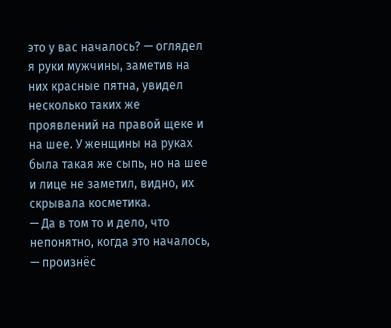это у вас началось? — оглядел я руки мужчины, заметив на них красные пятна, увидел несколько таких же проявлений на правой щеке и на шее. У женщины на руках была такая же сыпь, но на шее и лице не заметил, видно, их скрывала косметика.
— Да в том то и дело, что непонятно, когда это началось, — произнёс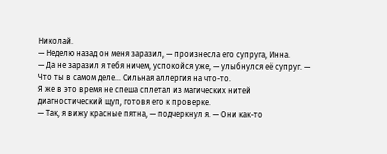Николай.
— Неделю назад он меня заразил, — произнесла его супруга, Инна.
— Да не заразил я тебя ничем, успокойся уже, — улыбнулся её супруг. — Что ты в самом деле… Сильная аллергия на что-то.
Я же в это время не спеша сплетал из магических нитей диагностический щуп, готовя его к проверке.
— Так, я вижу красные пятна, — подчеркнул я. — Они как-то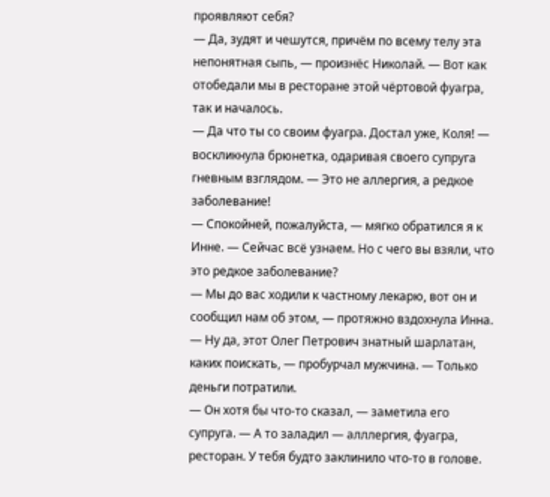проявляют себя?
— Да, зудят и чешутся, причём по всему телу эта непонятная сыпь, — произнёс Николай. — Вот как отобедали мы в ресторане этой чёртовой фуагра, так и началось.
— Да что ты со своим фуагра. Достал уже, Коля! — воскликнула брюнетка, одаривая своего супруга гневным взглядом. — Это не аллергия, а редкое заболевание!
— Спокойней, пожалуйста, — мягко обратился я к Инне. — Сейчас всё узнаем. Но с чего вы взяли, что это редкое заболевание?
— Мы до вас ходили к частному лекарю, вот он и сообщил нам об этом, — протяжно вздохнула Инна.
— Ну да, этот Олег Петрович знатный шарлатан, каких поискать, — пробурчал мужчина. — Только деньги потратили.
— Он хотя бы что-то сказал, — заметила его супруга. — А то заладил — алллергия, фуагра, ресторан. У тебя будто заклинило что-то в голове.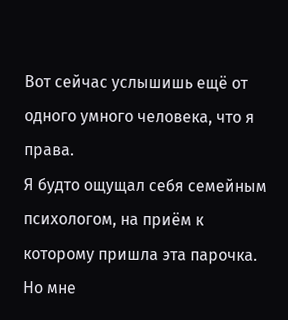Вот сейчас услышишь ещё от одного умного человека, что я права.
Я будто ощущал себя семейным психологом, на приём к которому пришла эта парочка. Но мне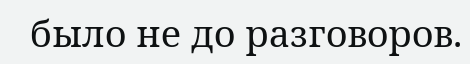было не до разговоров.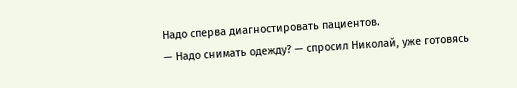Надо сперва диагностировать пациентов.
— Надо снимать одежду? — спросил Николай, уже готовясь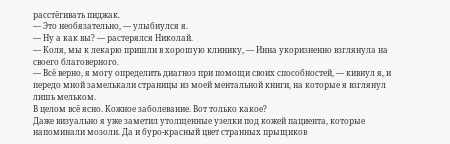расстёгивать пиджак.
— Это необязательно, — улыбнулся я.
— Ну а как вы? — растерялся Николай.
— Коля, мы к лекарю пришли в хорошую клинику, — Инна укоризненно взглянула на своего благоверного.
— Всё верно, я могу определить диагноз при помощи своих способностей, — кивнул я, и передо мной замелькали страницы из моей ментальной книги, на которые я взглянул лишь мельком.
В целом всё ясно. Кожное заболевание. Вот только какое?
Даже визуально я уже заметил утолщенные узелки под кожей пациента, которые напоминали мозоли. Да и буро-красный цвет странных прыщиков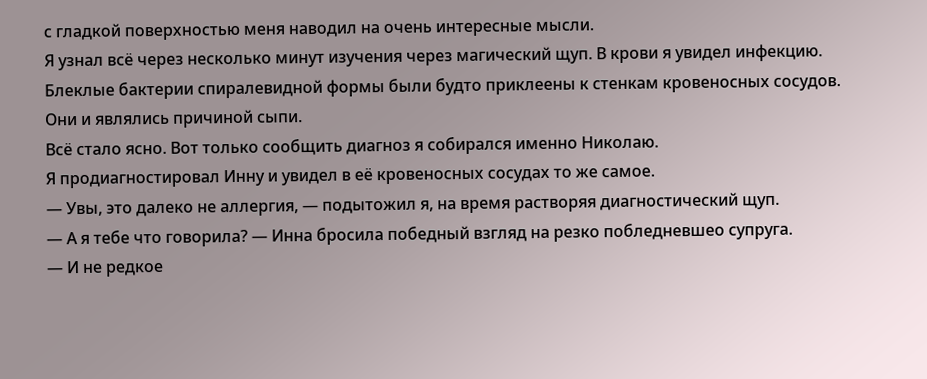с гладкой поверхностью меня наводил на очень интересные мысли.
Я узнал всё через несколько минут изучения через магический щуп. В крови я увидел инфекцию. Блеклые бактерии спиралевидной формы были будто приклеены к стенкам кровеносных сосудов. Они и являлись причиной сыпи.
Всё стало ясно. Вот только сообщить диагноз я собирался именно Николаю.
Я продиагностировал Инну и увидел в её кровеносных сосудах то же самое.
— Увы, это далеко не аллергия, — подытожил я, на время растворяя диагностический щуп.
— А я тебе что говорила? — Инна бросила победный взгляд на резко побледневшео супруга.
— И не редкое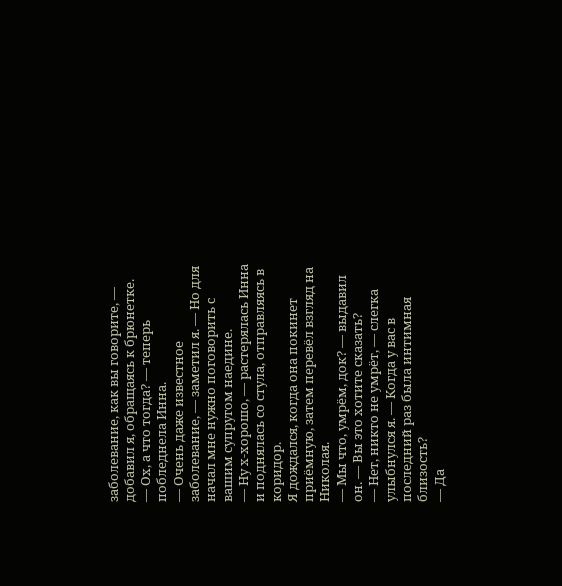заболевание, как вы говорите, — добавил я, обращаясь к брюнетке.
— Ох, а что тогда? — теперь побледнела Инна.
— Очень даже известное заболевание, — заметил я. — Но для начал мне нужно поговорить с вашим супругом наедине.
— Ну х-хорошо, — растерялась Инна и поднялась со стула, отправляясь в коридор.
Я дождался, когда она покинет приёмную, затем перевёл взгляд на Николая.
— Мы что, умрём, док? — выдавил он. — Вы это хотите сказать?
— Нет, никто не умрёт, — слегка улыбнулся я. — Когда у вас в последний раз была интимная близость?
— Да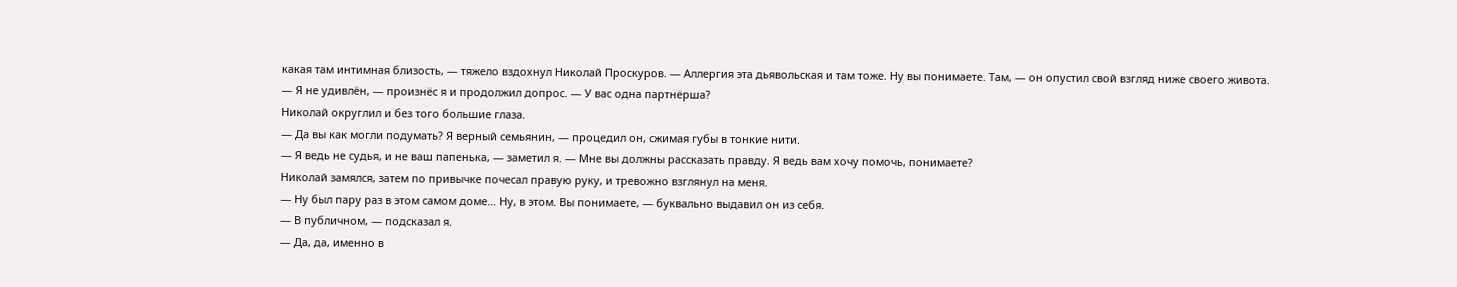какая там интимная близость, — тяжело вздохнул Николай Проскуров. — Аллергия эта дьявольская и там тоже. Ну вы понимаете. Там, — он опустил свой взгляд ниже своего живота.
— Я не удивлён, — произнёс я и продолжил допрос. — У вас одна партнёрша?
Николай округлил и без того большие глаза.
— Да вы как могли подумать? Я верный семьянин, — процедил он, сжимая губы в тонкие нити.
— Я ведь не судья, и не ваш папенька, — заметил я. — Мне вы должны рассказать правду. Я ведь вам хочу помочь, понимаете?
Николай замялся, затем по привычке почесал правую руку, и тревожно взглянул на меня.
— Ну был пару раз в этом самом доме… Ну, в этом. Вы понимаете, — буквально выдавил он из себя.
— В публичном, — подсказал я.
— Да, да, именно в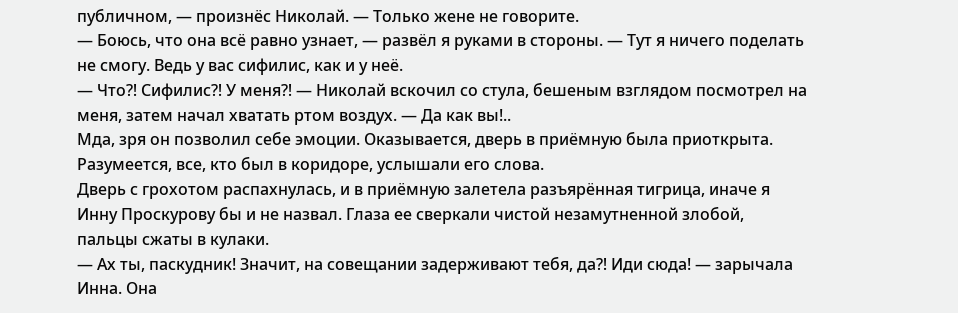публичном, — произнёс Николай. — Только жене не говорите.
— Боюсь, что она всё равно узнает, — развёл я руками в стороны. — Тут я ничего поделать не смогу. Ведь у вас сифилис, как и у неё.
— Что⁈ Сифилис⁈ У меня⁈ — Николай вскочил со стула, бешеным взглядом посмотрел на меня, затем начал хватать ртом воздух. — Да как вы!..
Мда, зря он позволил себе эмоции. Оказывается, дверь в приёмную была приоткрыта. Разумеется, все, кто был в коридоре, услышали его слова.
Дверь с грохотом распахнулась, и в приёмную залетела разъярённая тигрица, иначе я Инну Проскурову бы и не назвал. Глаза ее сверкали чистой незамутненной злобой, пальцы сжаты в кулаки.
— Ах ты, паскудник! Значит, на совещании задерживают тебя, да⁈ Иди сюда! — зарычала Инна. Она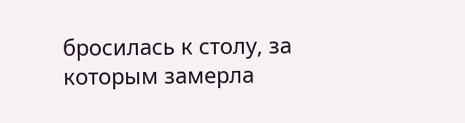бросилась к столу, за которым замерла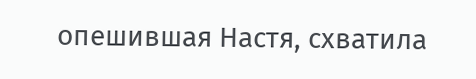опешившая Настя, схватила